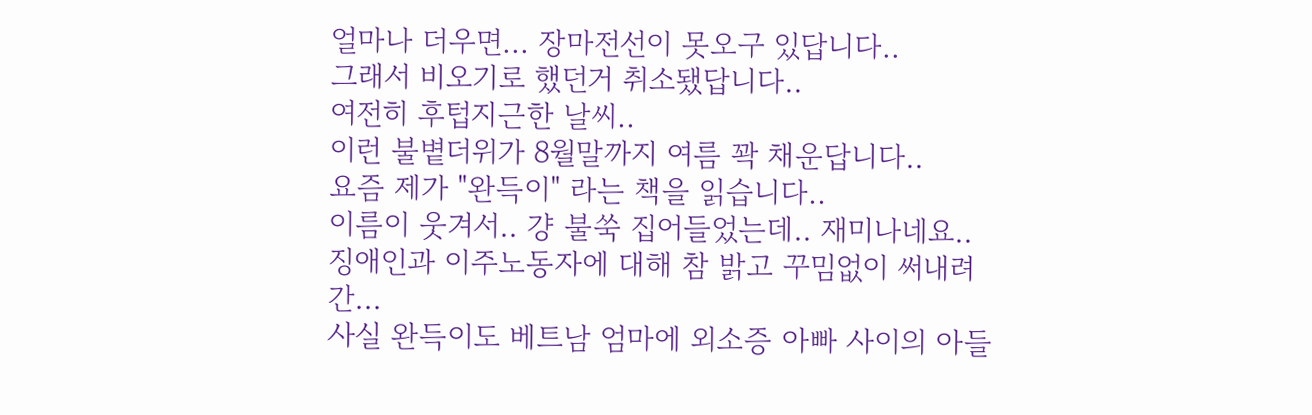얼마나 더우면... 장마전선이 못오구 있답니다..
그래서 비오기로 했던거 취소됐답니다..
여전히 후텁지근한 날씨..
이런 불볕더위가 8월말까지 여름 꽉 채운답니다..
요즘 제가 "완득이" 라는 책을 읽습니다..
이름이 웃겨서.. 걍 불쑥 집어들었는데.. 재미나네요..
징애인과 이주노동자에 대해 참 밝고 꾸밈없이 써내려간...
사실 완득이도 베트남 엄마에 외소증 아빠 사이의 아들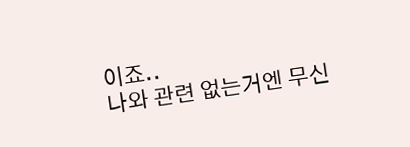이죠..
나와 관련 없는거엔 무신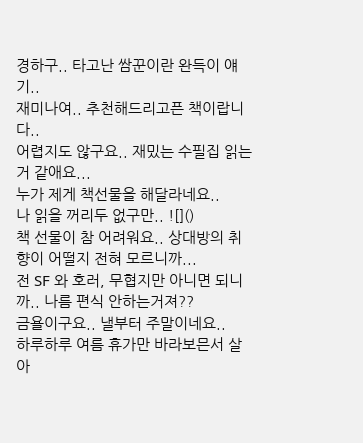경하구.. 타고난 쌈꾼이란 완득이 얘기..
재미나여.. 추천해드리고픈 책이랍니다..
어렵지도 않구요.. 재밌는 수필집 읽는거 같애요...
누가 제게 책선물을 해달라네요..
나 읽을 꺼리두 없구만.. ![]()
책 선물이 참 어려워요.. 상대방의 취향이 어떨지 전혀 모르니까...
전 SF 와 호러, 무협지만 아니면 되니까.. 나름 편식 안하는거져??
금욜이구요.. 낼부터 주말이네요..
하루하루 여름 휴가만 바라보믄서 살아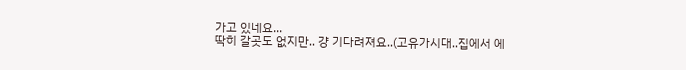가고 있네요...
딱히 갈곳도 없지만.. 걍 기다려져요..(고유가시대..집에서 에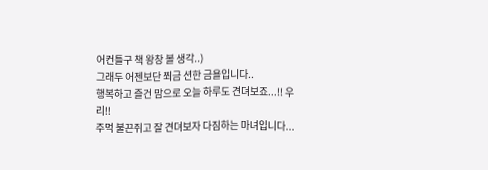어컨틀구 책 왕창 볼 생각..)
그래두 어젠보단 쬐금 션한 금욜입니다..
행복하고 즐건 맘으로 오늘 하루도 견뎌보죠...!! 우리!!
주먹 불끈쥐고 잘 견뎌보자 다짐하는 마녀입니다...